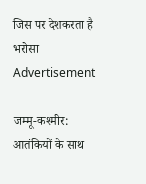जिस पर देशकरता है भरोसा
Advertisement

जम्मू-कश्मीर: आतंकियों के साथ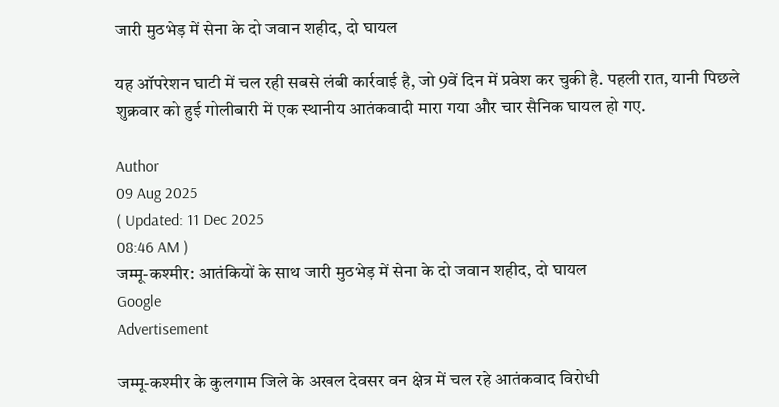जारी मुठभेड़ में सेना के दो जवान शहीद, दो घायल

यह ऑपरेशन घाटी में चल रही सबसे लंबी कार्रवाई है, जो 9वें दिन में प्रवेश कर चुकी है. पहली रात, यानी पिछले शुक्रवार को हुई गोलीबारी में एक स्थानीय आतंकवादी मारा गया और चार सैनिक घायल हो गए.

Author
09 Aug 2025
( Updated: 11 Dec 2025
08:46 AM )
जम्मू-कश्मीर: आतंकियों के साथ जारी मुठभेड़ में सेना के दो जवान शहीद, दो घायल
Google
Advertisement

जम्मू-कश्मीर के कुलगाम जिले के अखल देवसर वन क्षेत्र में चल रहे आतंकवाद विरोधी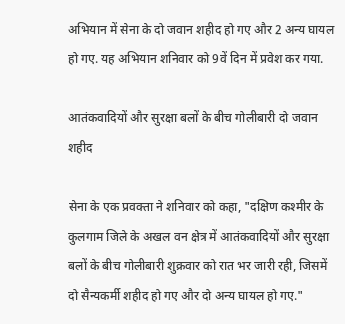अभियान में सेना के दो जवान शहीद हो गए और 2 अन्य घायल हो गए. यह अभियान शनिवार को 9वें दिन में प्रवेश कर गया.

आतंकवादियों और सुरक्षा बलों के बीच गोलीबारी दो जवान शहीद

सेना के एक प्रवक्ता ने शनिवार को कहा, "दक्षिण कश्मीर के कुलगाम जिले के अखल वन क्षेत्र में आतंकवादियों और सुरक्षा बलों के बीच गोलीबारी शुक्रवार को रात भर जारी रही, जिसमें दो सैन्यकर्मी शहीद हो गए और दो अन्य घायल हो गए."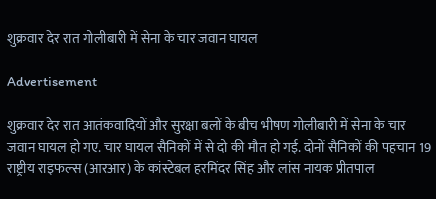शुक्रवार देर रात गोलीबारी में सेना के चार जवान घायल

Advertisement

शुक्रवार देर रात आतंकवादियों और सुरक्षा बलों के बीच भीषण गोलीबारी में सेना के चार जवान घायल हो गए. चार घायल सैनिकों में से दो की मौत हो गई. दोनों सैनिकों की पहचान 19 राष्ट्रीय राइफल्स (आरआर) के कांस्टेबल हरमिंदर सिंह और लांस नायक प्रीतपाल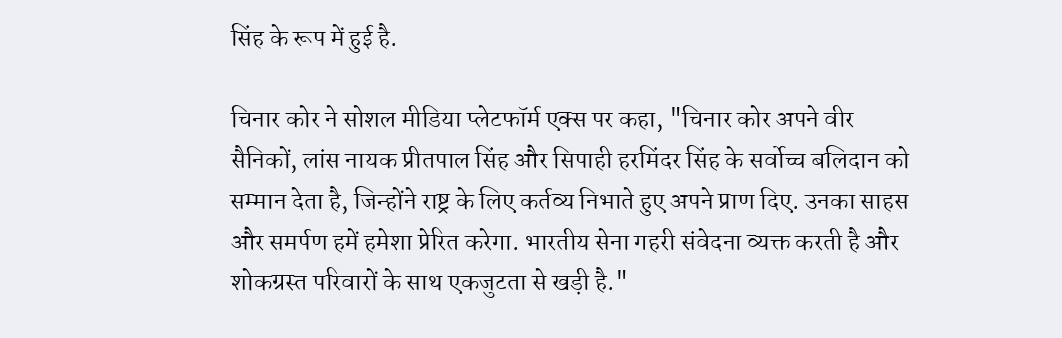सिंह के रूप में हुई है.

चिनार कोर ने सोशल मीडिया प्लेटफॉर्म एक्स पर कहा, "चिनार कोर अपने वीर सैनिकों, लांस नायक प्रीतपाल सिंह और सिपाही हरमिंदर सिंह के सर्वोच्च बलिदान को सम्मान देता है, जिन्होंने राष्ट्र के लिए कर्तव्य निभाते हुए अपने प्राण दिए. उनका साहस और समर्पण हमें हमेशा प्रेरित करेगा. भारतीय सेना गहरी संवेदना व्यक्त करती है और शोकग्रस्त परिवारों के साथ एकजुटता से खड़ी है."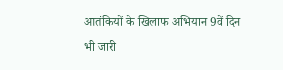आतंकियों के खिलाफ अभियान 9वें दिन भी जारी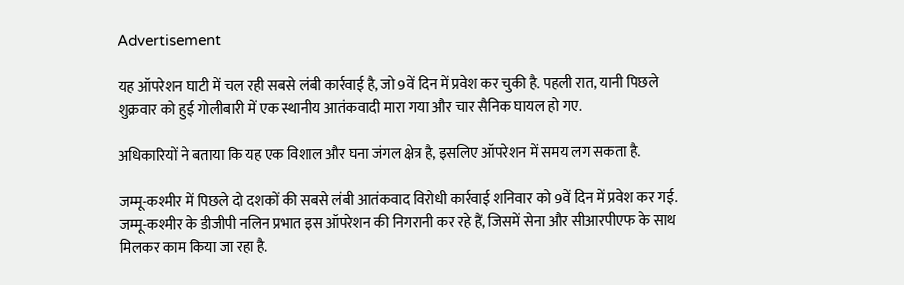Advertisement

यह ऑपरेशन घाटी में चल रही सबसे लंबी कार्रवाई है, जो 9वें दिन में प्रवेश कर चुकी है. पहली रात, यानी पिछले शुक्रवार को हुई गोलीबारी में एक स्थानीय आतंकवादी मारा गया और चार सैनिक घायल हो गए.

अधिकारियों ने बताया कि यह एक विशाल और घना जंगल क्षेत्र है, इसलिए ऑपरेशन में समय लग सकता है.

जम्मू-कश्मीर में पिछले दो दशकों की सबसे लंबी आतंकवाद विरोधी कार्रवाई शनिवार को 9वें दिन में प्रवेश कर गई. जम्मू-कश्मीर के डीजीपी नलिन प्रभात इस ऑपरेशन की निगरानी कर रहे हैं, जिसमें सेना और सीआरपीएफ के साथ मिलकर काम किया जा रहा है.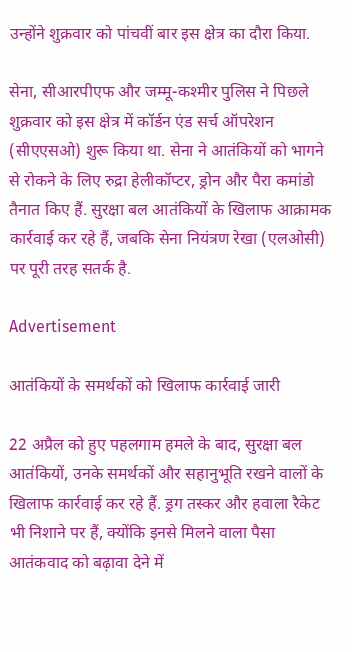उन्होंने शुक्रवार को पांचवीं बार इस क्षेत्र का दौरा किया.

सेना, सीआरपीएफ और जम्मू-कश्मीर पुलिस ने पिछले शुक्रवार को इस क्षेत्र में कॉर्डन एंड सर्च ऑपरेशन (सीएएसओ) शुरू किया था. सेना ने आतंकियों को भागने से रोकने के लिए रुद्रा हेलीकॉप्टर, ड्रोन और पैरा कमांडो तैनात किए हैं. सुरक्षा बल आतंकियों के खिलाफ आक्रामक कार्रवाई कर रहे हैं, जबकि सेना नियंत्रण रेखा (एलओसी) पर पूरी तरह सतर्क है.

Advertisement

आतंकियों के समर्थकों को खिलाफ कार्रवाई जारी

22 अप्रैल को हुए पहलगाम हमले के बाद, सुरक्षा बल आतंकियों, उनके समर्थकों और सहानुभूति रखने वालों के खिलाफ कार्रवाई कर रहे हैं. ड्रग तस्कर और हवाला रैकेट भी निशाने पर हैं, क्योंकि इनसे मिलने वाला पैसा आतंकवाद को बढ़ावा देने में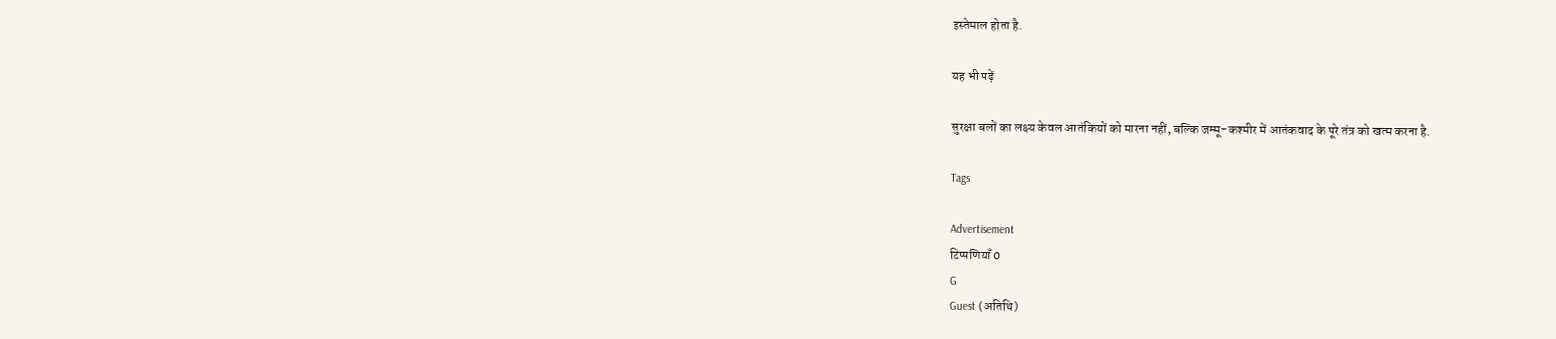इस्तेमाल होता है.

यह भी पढ़ें

सुरक्षा बलों का लक्ष्य केवल आतंकियों को मारना नहीं, बल्कि जम्मू-कश्मीर में आतंकवाद के पूरे तंत्र को खत्म करना है.

Tags

Advertisement
टिप्पणियाँ 0
G
Guest (अतिथि)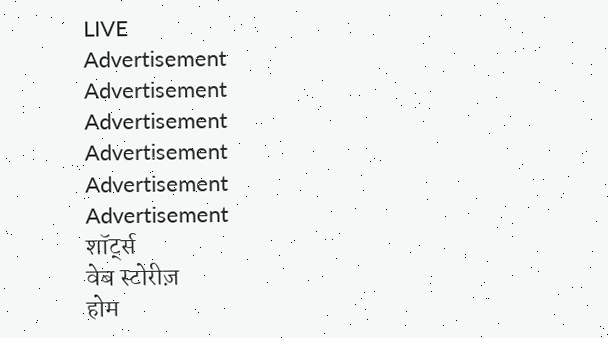LIVE
Advertisement
Advertisement
Advertisement
Advertisement
Advertisement
Advertisement
शॉर्ट्स
वेब स्टोरीज़
होम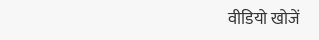वीडियो खोजें